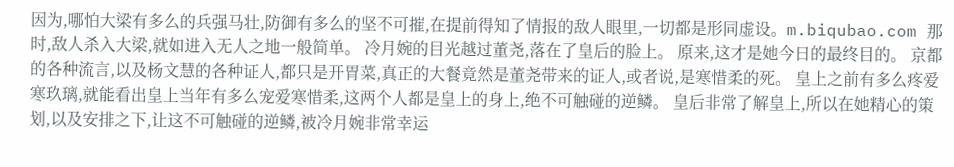因为,哪怕大梁有多么的兵强马壮,防御有多么的坚不可摧,在提前得知了情报的敌人眼里,一切都是形同虚设。m.biqubao.com 那时,敌人杀入大梁,就如进入无人之地一般简单。 冷月婉的目光越过董尧,落在了皇后的脸上。 原来,这才是她今日的最终目的。 京都的各种流言,以及杨文慧的各种证人,都只是开胃菜,真正的大餐竟然是董尧带来的证人,或者说,是寒惜柔的死。 皇上之前有多么疼爱寒玖璃,就能看出皇上当年有多么宠爱寒惜柔,这两个人都是皇上的身上,绝不可触碰的逆鳞。 皇后非常了解皇上,所以在她精心的策划,以及安排之下,让这不可触碰的逆鳞,被冷月婉非常幸运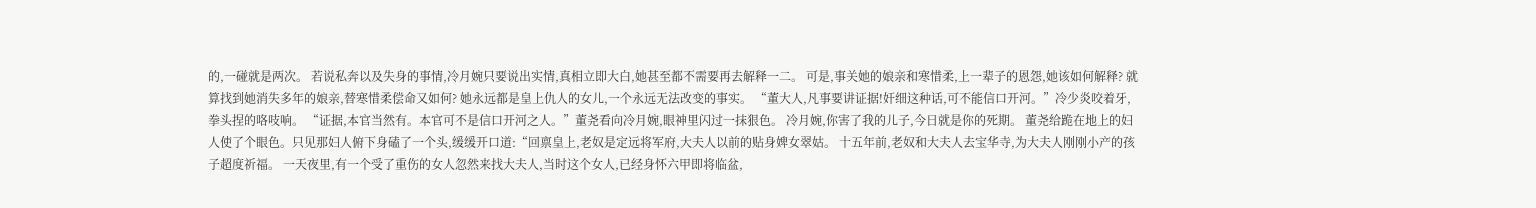的,一碰就是两次。 若说私奔以及失身的事情,冷月婉只要说出实情,真相立即大白,她甚至都不需要再去解释一二。 可是,事关她的娘亲和寒惜柔,上一辈子的恩怨,她该如何解释? 就算找到她消失多年的娘亲,替寒惜柔偿命又如何? 她永远都是皇上仇人的女儿,一个永远无法改变的事实。 “董大人,凡事要讲证据!奸细这种话,可不能信口开河。”冷少炎咬着牙,拳头捏的咯吱响。 “证据,本官当然有。本官可不是信口开河之人。”董尧看向冷月婉,眼神里闪过一抹狠色。 冷月婉,你害了我的儿子,今日就是你的死期。 董尧给跪在地上的妇人使了个眼色。只见那妇人俯下身磕了一个头,缓缓开口道:“回禀皇上,老奴是定远将军府,大夫人以前的贴身婢女翠姑。 十五年前,老奴和大夫人去宝华寺,为大夫人刚刚小产的孩子超度祈福。 一天夜里,有一个受了重伤的女人忽然来找大夫人,当时这个女人,已经身怀六甲即将临盆,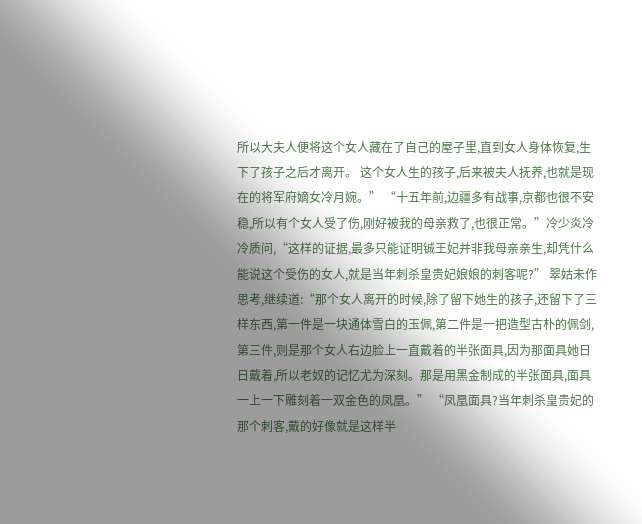所以大夫人便将这个女人藏在了自己的屋子里,直到女人身体恢复,生下了孩子之后才离开。 这个女人生的孩子,后来被夫人抚养,也就是现在的将军府嫡女冷月婉。” “十五年前,边疆多有战事,京都也很不安稳,所以有个女人受了伤,刚好被我的母亲救了,也很正常。”冷少炎冷冷质问,“这样的证据,最多只能证明铖王妃并非我母亲亲生,却凭什么能说这个受伤的女人,就是当年刺杀皇贵妃娘娘的刺客呢?” 翠姑未作思考,继续道:“那个女人离开的时候,除了留下她生的孩子,还留下了三样东西,第一件是一块通体雪白的玉佩,第二件是一把造型古朴的佩剑,第三件,则是那个女人右边脸上一直戴着的半张面具,因为那面具她日日戴着,所以老奴的记忆尤为深刻。那是用黑金制成的半张面具,面具一上一下雕刻着一双金色的凤凰。” “凤凰面具?当年刺杀皇贵妃的那个刺客,戴的好像就是这样半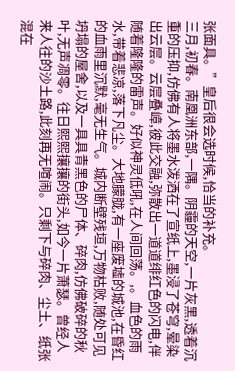张面具。”皇后很会选时候,恰当的补充。
三月,初春。南凰洲东部,一隅。阴霾的天空,一片灰黑,透着沉重的压抑,仿佛有人将墨水泼洒在了宣纸上,墨浸了苍穹,晕染出云层。云层叠嶂,彼此交融,弥散出一道道绯红色的闪电,伴随着隆隆的雷声。好似神灵低吼,在人间回荡。,。血色的雨水,带着悲凉,落下凡尘。大地朦胧,有一座废墟的城池,在昏红的血雨里沉默,毫无生气。城内断壁残垣,万物枯败,随处可见坍塌的屋舍,以及一具具青黑色的尸体、碎肉,仿佛破碎的秋叶,无声凋零。往日熙熙攘攘的街头,如今一片萧瑟。曾经人来人往的沙土路,此刻再无喧闹。只剩下与碎肉、尘土、纸张混在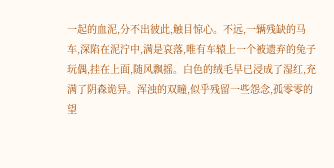一起的血泥,分不出彼此,触目惊心。不远,一辆残缺的马车,深陷在泥泞中,满是哀落,唯有车辕上一个被遗弃的兔子玩偶,挂在上面,随风飘摇。白色的绒毛早已浸成了湿红,充满了阴森诡异。浑浊的双瞳,似乎残留一些怨念,孤零零的望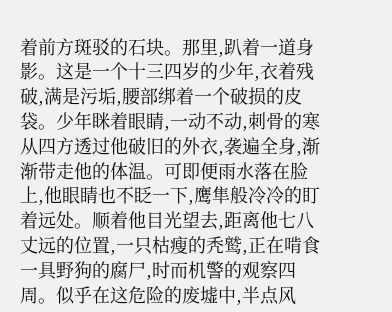着前方斑驳的石块。那里,趴着一道身影。这是一个十三四岁的少年,衣着残破,满是污垢,腰部绑着一个破损的皮袋。少年眯着眼睛,一动不动,刺骨的寒从四方透过他破旧的外衣,袭遍全身,渐渐带走他的体温。可即便雨水落在脸上,他眼睛也不眨一下,鹰隼般冷冷的盯着远处。顺着他目光望去,距离他七八丈远的位置,一只枯瘦的秃鹫,正在啃食一具野狗的腐尸,时而机警的观察四周。似乎在这危险的废墟中,半点风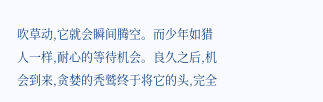吹草动,它就会瞬间腾空。而少年如猎人一样,耐心的等待机会。良久之后,机会到来,贪婪的秃鹫终于将它的头,完全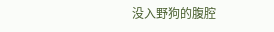没入野狗的腹腔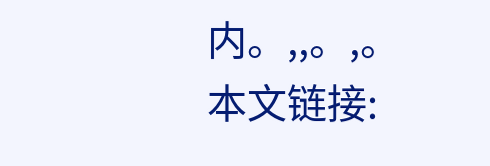内。,,。,。
本文链接: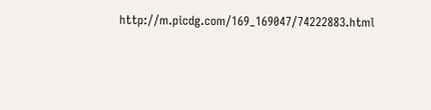http://m.picdg.com/169_169047/74222883.html